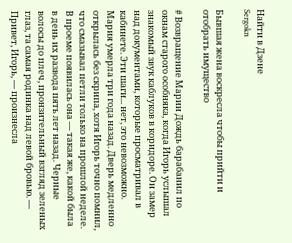Найти в Дзене
Sergokn

Бывшая жена воскресла чтобы прийти и отобрать имущество

# Возвращение Марии Дождь барабанил по окнам старого особняка, когда Игорь услышал знакомый звук каблуков в коридоре. Он замер над документами, которые просматривал в кабинете. Эти шаги... нет, это невозможно. Мария умерла три года назад. Дверь медленно открылась без скрипа, хотя Игорь точно помнил, что смазывал петли только на прошлой неделе. В проеме появилась она — такая же, какой была в день их развода пять лет назад. Черные волосы до плеч, пронзительный взгляд зеленых глаз, та самая родинка над левой бровью. — Привет, Игорь, — произнесла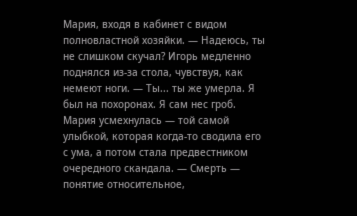Мария, входя в кабинет с видом полновластной хозяйки. — Надеюсь, ты не слишком скучал? Игорь медленно поднялся из-за стола, чувствуя, как немеют ноги. — Ты... ты же умерла. Я был на похоронах. Я сам нес гроб. Мария усмехнулась — той самой улыбкой, которая когда-то сводила его с ума, а потом стала предвестником очередного скандала. — Смерть — понятие относительное,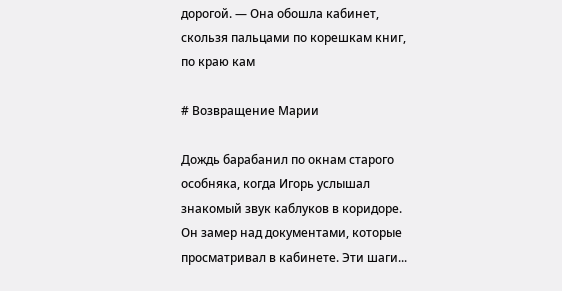дорогой. — Она обошла кабинет, скользя пальцами по корешкам книг, по краю кам

# Возвращение Марии

Дождь барабанил по окнам старого особняка, когда Игорь услышал знакомый звук каблуков в коридоре. Он замер над документами, которые просматривал в кабинете. Эти шаги...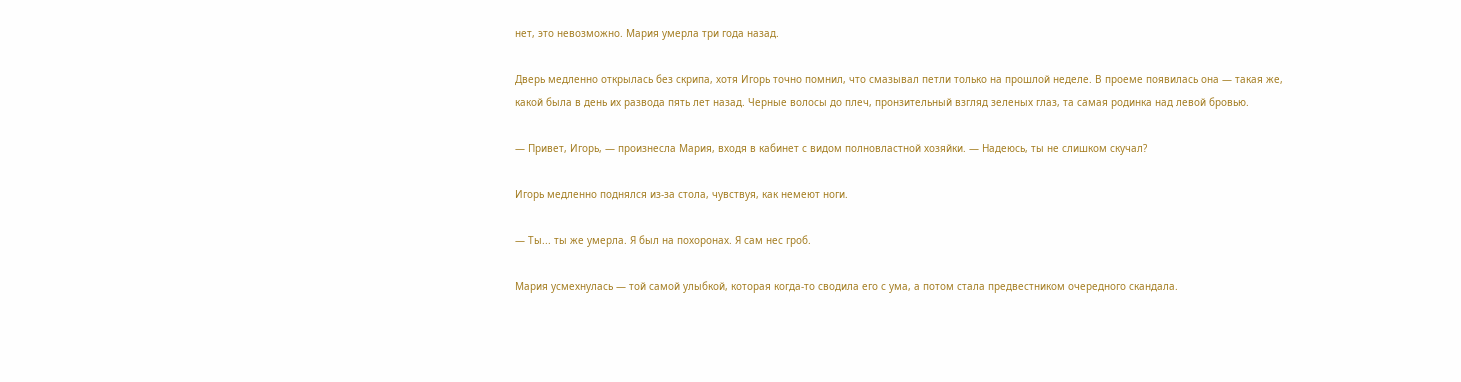нет, это невозможно. Мария умерла три года назад.

Дверь медленно открылась без скрипа, хотя Игорь точно помнил, что смазывал петли только на прошлой неделе. В проеме появилась она — такая же, какой была в день их развода пять лет назад. Черные волосы до плеч, пронзительный взгляд зеленых глаз, та самая родинка над левой бровью.

— Привет, Игорь, — произнесла Мария, входя в кабинет с видом полновластной хозяйки. — Надеюсь, ты не слишком скучал?

Игорь медленно поднялся из-за стола, чувствуя, как немеют ноги.

— Ты... ты же умерла. Я был на похоронах. Я сам нес гроб.

Мария усмехнулась — той самой улыбкой, которая когда-то сводила его с ума, а потом стала предвестником очередного скандала.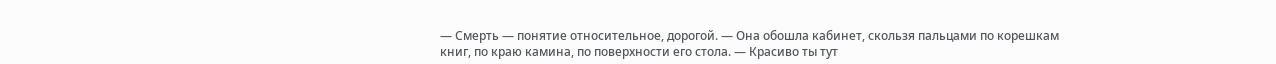— Смерть — понятие относительное, дорогой. — Она обошла кабинет, скользя пальцами по корешкам книг, по краю камина, по поверхности его стола. — Красиво ты тут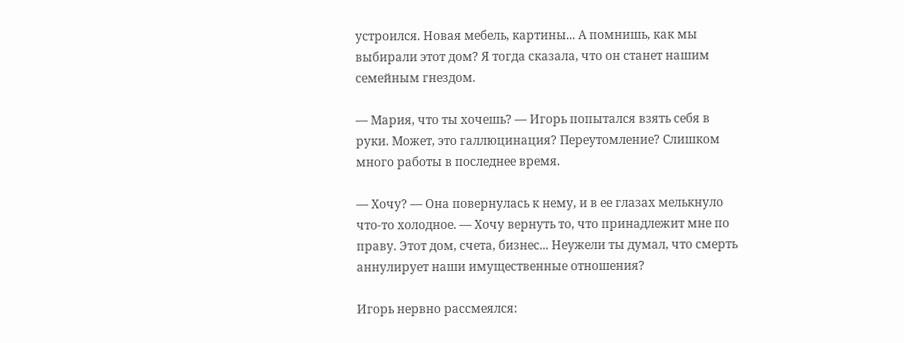устроился. Новая мебель, картины... А помнишь, как мы выбирали этот дом? Я тогда сказала, что он станет нашим семейным гнездом.

— Мария, что ты хочешь? — Игорь попытался взять себя в руки. Может, это галлюцинация? Переутомление? Слишком много работы в последнее время.

— Хочу? — Она повернулась к нему, и в ее глазах мелькнуло что-то холодное. — Хочу вернуть то, что принадлежит мне по праву. Этот дом, счета, бизнес... Неужели ты думал, что смерть аннулирует наши имущественные отношения?

Игорь нервно рассмеялся: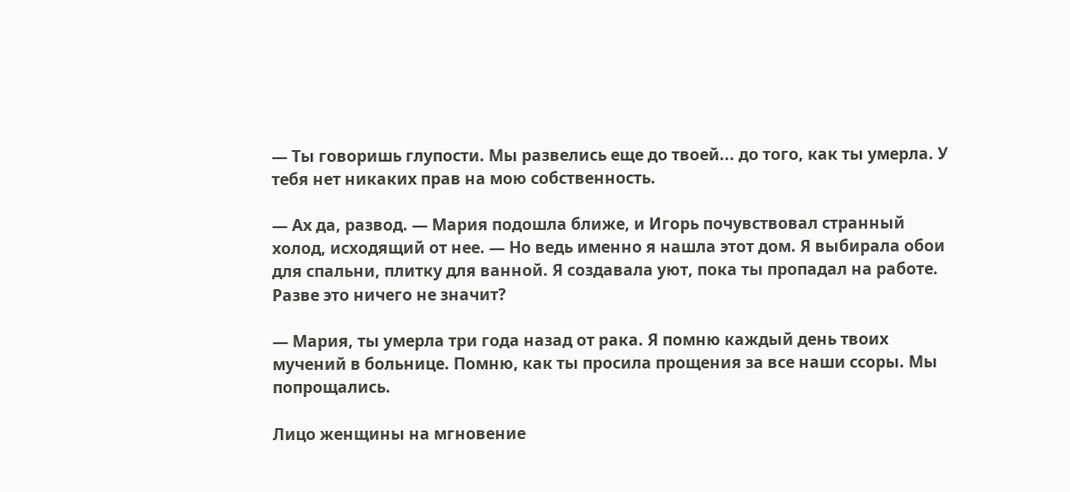— Ты говоришь глупости. Мы развелись еще до твоей... до того, как ты умерла. У тебя нет никаких прав на мою собственность.

— Ах да, развод. — Мария подошла ближе, и Игорь почувствовал странный холод, исходящий от нее. — Но ведь именно я нашла этот дом. Я выбирала обои для спальни, плитку для ванной. Я создавала уют, пока ты пропадал на работе. Разве это ничего не значит?

— Мария, ты умерла три года назад от рака. Я помню каждый день твоих мучений в больнице. Помню, как ты просила прощения за все наши ссоры. Мы попрощались.

Лицо женщины на мгновение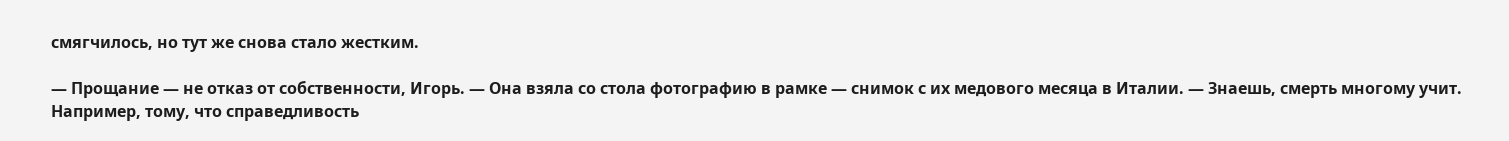смягчилось, но тут же снова стало жестким.

— Прощание — не отказ от собственности, Игорь. — Она взяла со стола фотографию в рамке — снимок с их медового месяца в Италии. — Знаешь, смерть многому учит. Например, тому, что справедливость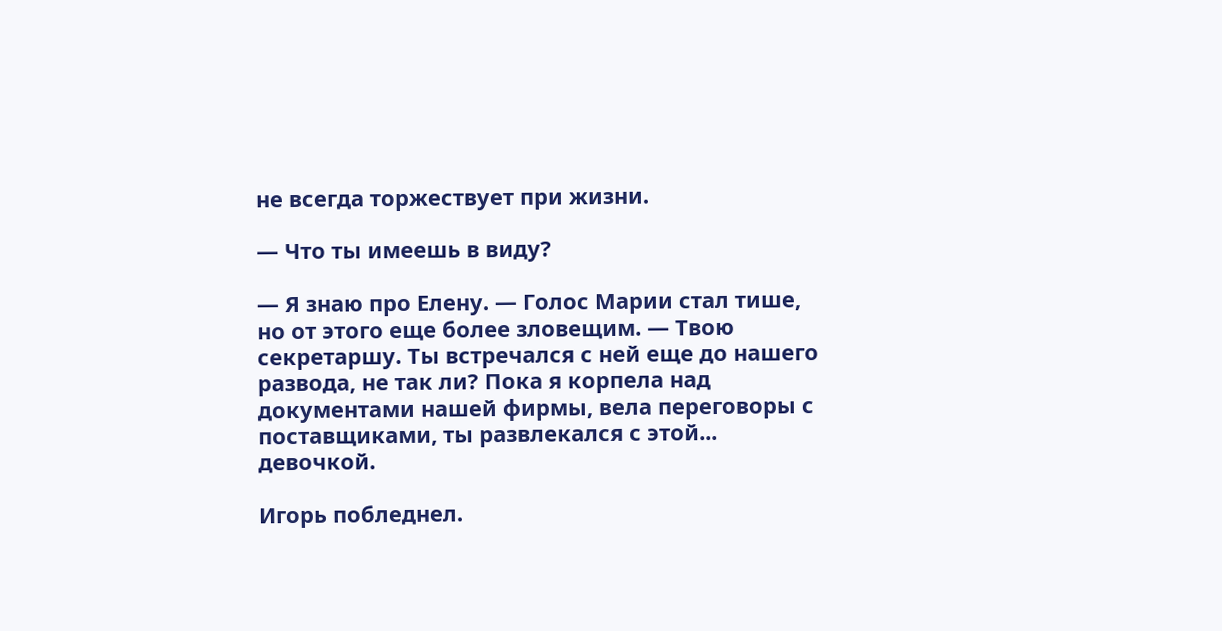не всегда торжествует при жизни.

— Что ты имеешь в виду?

— Я знаю про Елену. — Голос Марии стал тише, но от этого еще более зловещим. — Твою секретаршу. Ты встречался с ней еще до нашего развода, не так ли? Пока я корпела над документами нашей фирмы, вела переговоры с поставщиками, ты развлекался с этой... девочкой.

Игорь побледнел.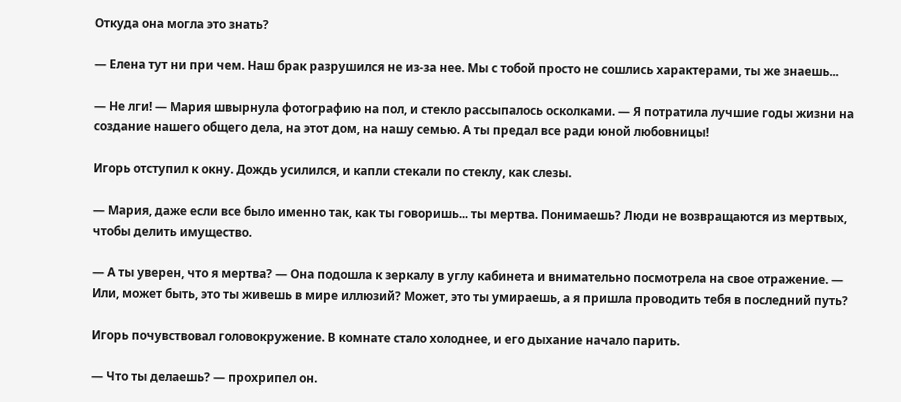Откуда она могла это знать?

— Елена тут ни при чем. Наш брак разрушился не из-за нее. Мы с тобой просто не сошлись характерами, ты же знаешь...

— Не лги! — Мария швырнула фотографию на пол, и стекло рассыпалось осколками. — Я потратила лучшие годы жизни на создание нашего общего дела, на этот дом, на нашу семью. А ты предал все ради юной любовницы!

Игорь отступил к окну. Дождь усилился, и капли стекали по стеклу, как слезы.

— Мария, даже если все было именно так, как ты говоришь... ты мертва. Понимаешь? Люди не возвращаются из мертвых, чтобы делить имущество.

— А ты уверен, что я мертва? — Она подошла к зеркалу в углу кабинета и внимательно посмотрела на свое отражение. — Или, может быть, это ты живешь в мире иллюзий? Может, это ты умираешь, а я пришла проводить тебя в последний путь?

Игорь почувствовал головокружение. В комнате стало холоднее, и его дыхание начало парить.

— Что ты делаешь? — прохрипел он.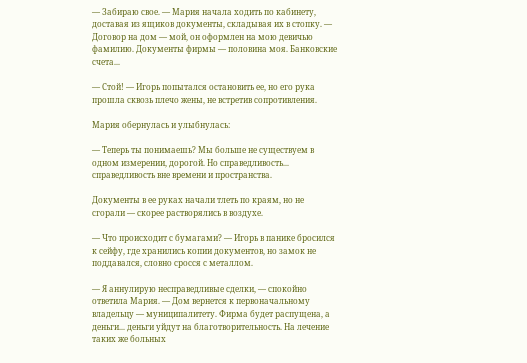— Забираю свое. — Мария начала ходить по кабинету, доставая из ящиков документы, складывая их в стопку. — Договор на дом — мой, он оформлен на мою девичью фамилию. Документы фирмы — половина моя. Банковские счета...

— Стой! — Игорь попытался остановить ее, но его рука прошла сквозь плечо жены, не встретив сопротивления.

Мария обернулась и улыбнулась:

— Теперь ты понимаешь? Мы больше не существуем в одном измерении, дорогой. Но справедливость... справедливость вне времени и пространства.

Документы в ее руках начали тлеть по краям, но не сгорали — скорее растворялись в воздухе.

— Что происходит с бумагами? — Игорь в панике бросился к сейфу, где хранились копии документов, но замок не поддавался, словно сросся с металлом.

— Я аннулирую несправедливые сделки, — спокойно ответила Мария. — Дом вернется к первоначальному владельцу — муниципалитету. Фирма будет распущена, а деньги... деньги уйдут на благотворительность. На лечение таких же больных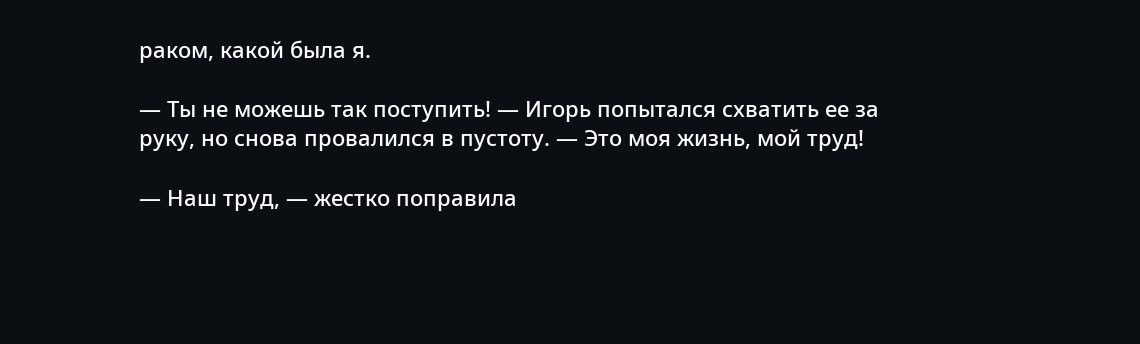раком, какой была я.

— Ты не можешь так поступить! — Игорь попытался схватить ее за руку, но снова провалился в пустоту. — Это моя жизнь, мой труд!

— Наш труд, — жестко поправила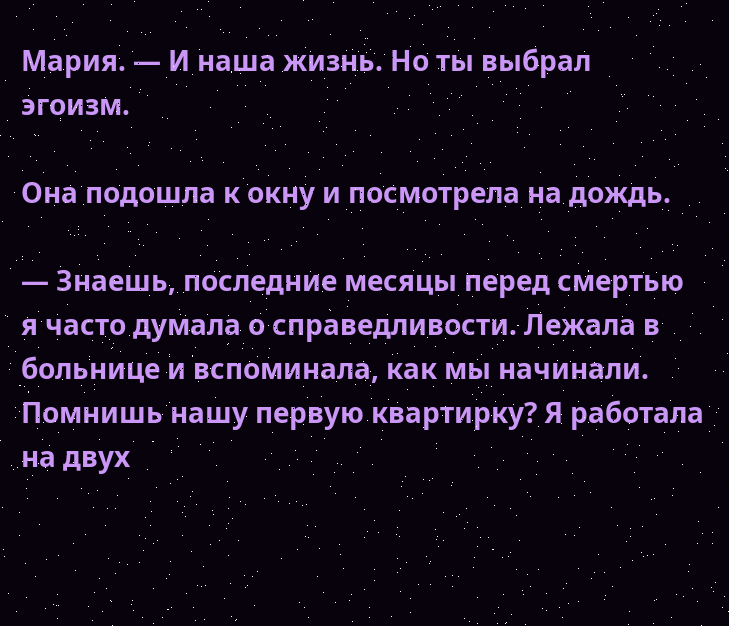Мария. — И наша жизнь. Но ты выбрал эгоизм.

Она подошла к окну и посмотрела на дождь.

— Знаешь, последние месяцы перед смертью я часто думала о справедливости. Лежала в больнице и вспоминала, как мы начинали. Помнишь нашу первую квартирку? Я работала на двух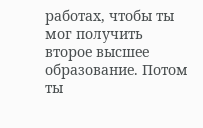работах, чтобы ты мог получить второе высшее образование. Потом ты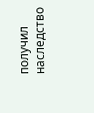получил наследство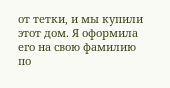от тетки, и мы купили этот дом. Я оформила его на свою фамилию по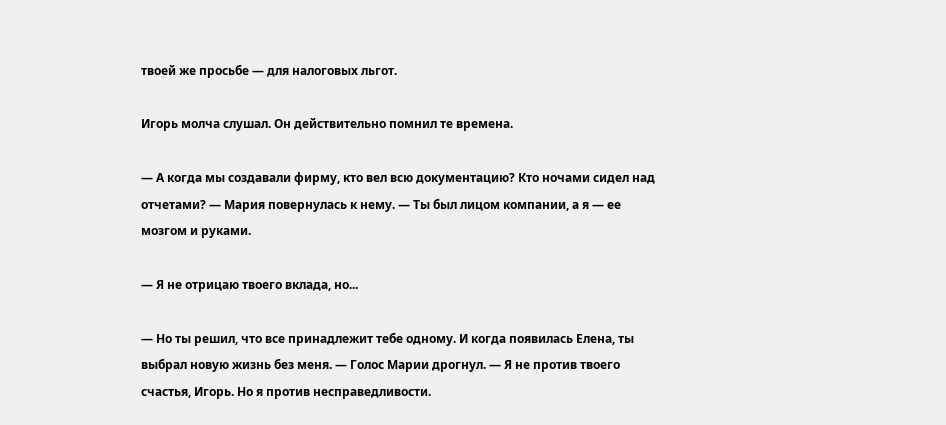твоей же просьбе — для налоговых льгот.

Игорь молча слушал. Он действительно помнил те времена.

— А когда мы создавали фирму, кто вел всю документацию? Кто ночами сидел над отчетами? — Мария повернулась к нему. — Ты был лицом компании, а я — ее мозгом и руками.

— Я не отрицаю твоего вклада, но...

— Но ты решил, что все принадлежит тебе одному. И когда появилась Елена, ты выбрал новую жизнь без меня. — Голос Марии дрогнул. — Я не против твоего счастья, Игорь. Но я против несправедливости.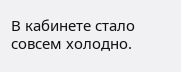В кабинете стало совсем холодно.